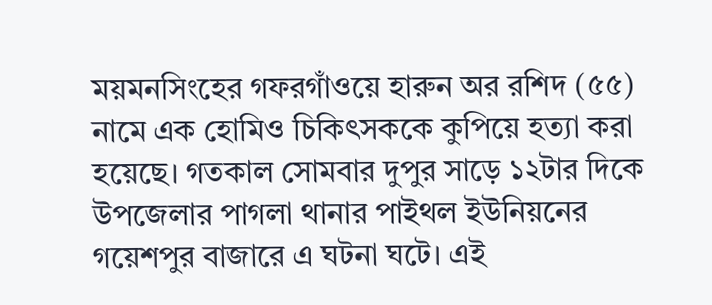ময়মনসিংহের গফরগাঁওয়ে হারুন অর রশিদ (৫৫) নামে এক হোমিও চিকিৎসককে কুপিয়ে হত্যা করা হয়েছে। গতকাল সোমবার দুপুর সাড়ে ১২টার দিকে উপজেলার পাগলা থানার পাইথল ইউনিয়নের গয়েশপুর বাজারে এ ঘটনা ঘটে। এই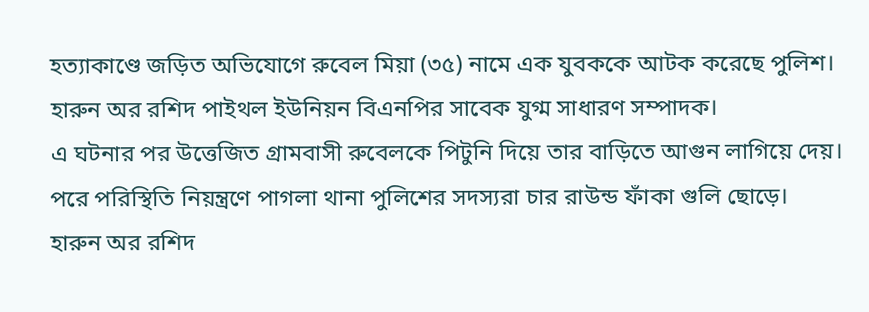হত্যাকাণ্ডে জড়িত অভিযোগে রুবেল মিয়া (৩৫) নামে এক যুবককে আটক করেছে পুলিশ।
হারুন অর রশিদ পাইথল ইউনিয়ন বিএনপির সাবেক যুগ্ম সাধারণ সম্পাদক।
এ ঘটনার পর উত্তেজিত গ্রামবাসী রুবেলকে পিটুনি দিয়ে তার বাড়িতে আগুন লাগিয়ে দেয়। পরে পরিস্থিতি নিয়ন্ত্রণে পাগলা থানা পুলিশের সদস্যরা চার রাউন্ড ফাঁকা গুলি ছোড়ে।
হারুন অর রশিদ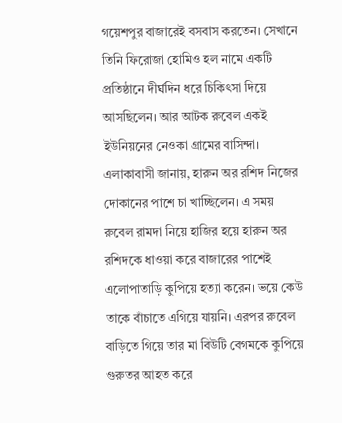গয়েশপুর বাজারেই বসবাস করতেন। সেখানে তিনি ফিরোজা হোমিও হল নামে একটি প্রতিষ্ঠানে দীর্ঘদিন ধরে চিকিৎসা দিয়ে আসছিলেন। আর আটক রুবেল একই ইউনিয়নের নেওকা গ্রামের বাসিন্দা।
এলাকাবাসী জানায়, হারুন অর রশিদ নিজের দোকানের পাশে চা খাচ্ছিলেন। এ সময় রুবেল রামদা নিয়ে হাজির হয়ে হারুন অর রশিদকে ধাওয়া করে বাজারের পাশেই এলোপাতাড়ি কুপিয়ে হত্যা করেন। ভয়ে কেউ তাকে বাঁচাতে এগিয়ে যায়নি। এরপর রুবেল বাড়িতে গিয়ে তার মা বিউটি বেগমকে কুপিয়ে গুরুতর আহত করে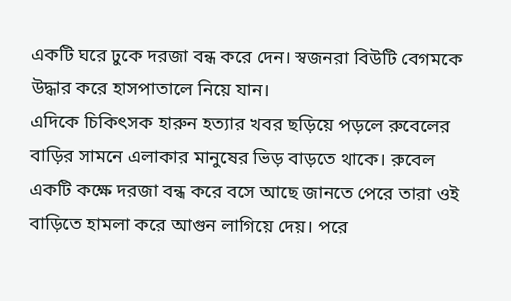একটি ঘরে ঢুকে দরজা বন্ধ করে দেন। স্বজনরা বিউটি বেগমকে উদ্ধার করে হাসপাতালে নিয়ে যান।
এদিকে চিকিৎসক হারুন হত্যার খবর ছড়িয়ে পড়লে রুবেলের বাড়ির সামনে এলাকার মানুষের ভিড় বাড়তে থাকে। রুবেল একটি কক্ষে দরজা বন্ধ করে বসে আছে জানতে পেরে তারা ওই বাড়িতে হামলা করে আগুন লাগিয়ে দেয়। পরে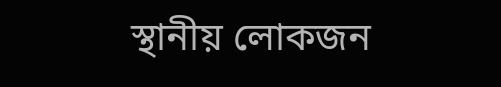স্থানীয় লোকজন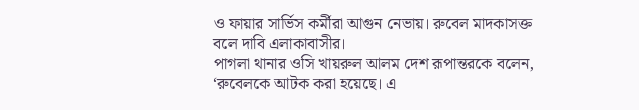ও ফায়ার সার্ভিস কর্মীরা আগুন নেভায়। রুবেল মাদকাসক্ত বলে দাবি এলাকাবাসীর।
পাগলা থানার ওসি খায়রুল আলম দেশ রূপান্তরকে বলেন, ‘রুবেলকে আটক করা হয়েছে। এ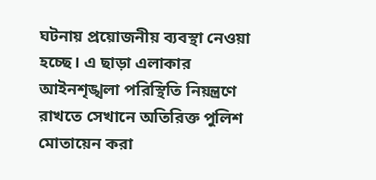ঘটনায় প্রয়োজনীয় ব্যবস্থা নেওয়া হচ্ছে। এ ছাড়া এলাকার আইনশৃঙ্খলা পরিস্থিতি নিয়ন্ত্রণে রাখতে সেখানে অতিরিক্ত পুলিশ মোতায়েন করা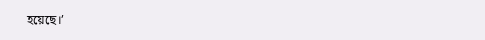হয়েছে।’